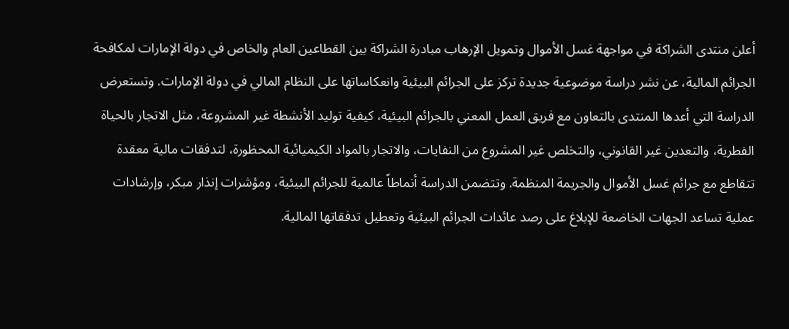أعلن منتدى الشراكة في مواجهة غسل الأموال وتمويل الإرهاب مبادرة الشراكة بين القطاعين العام والخاص في دولة الإمارات لمكافحة الجرائم المالية، عن نشر دراسة موضوعية جديدة تركز على الجرائم البيئية وانعكاساتها على النظام المالي في دولة الإمارات. وتستعرض الدراسة التي أعدها المنتدى بالتعاون مع فريق العمل المعني بالجرائم البيئية، كيفية توليد الأنشطة غير المشروعة، مثل الاتجار بالحياة الفطرية، والتعدين غير القانوني، والتخلص غير المشروع من النفايات، والاتجار بالمواد الكيميائية المحظورة، لتدفقات مالية معقدة تتقاطع مع جرائم غسل الأموال والجريمة المنظمة. وتتضمن الدراسة أنماطاً عالمية للجرائم البيئية، ومؤشرات إنذار مبكر، وإرشادات عملية تساعد الجهات الخاضعة للإبلاغ على رصد عائدات الجرائم البيئية وتعطيل تدفقاتها المالية.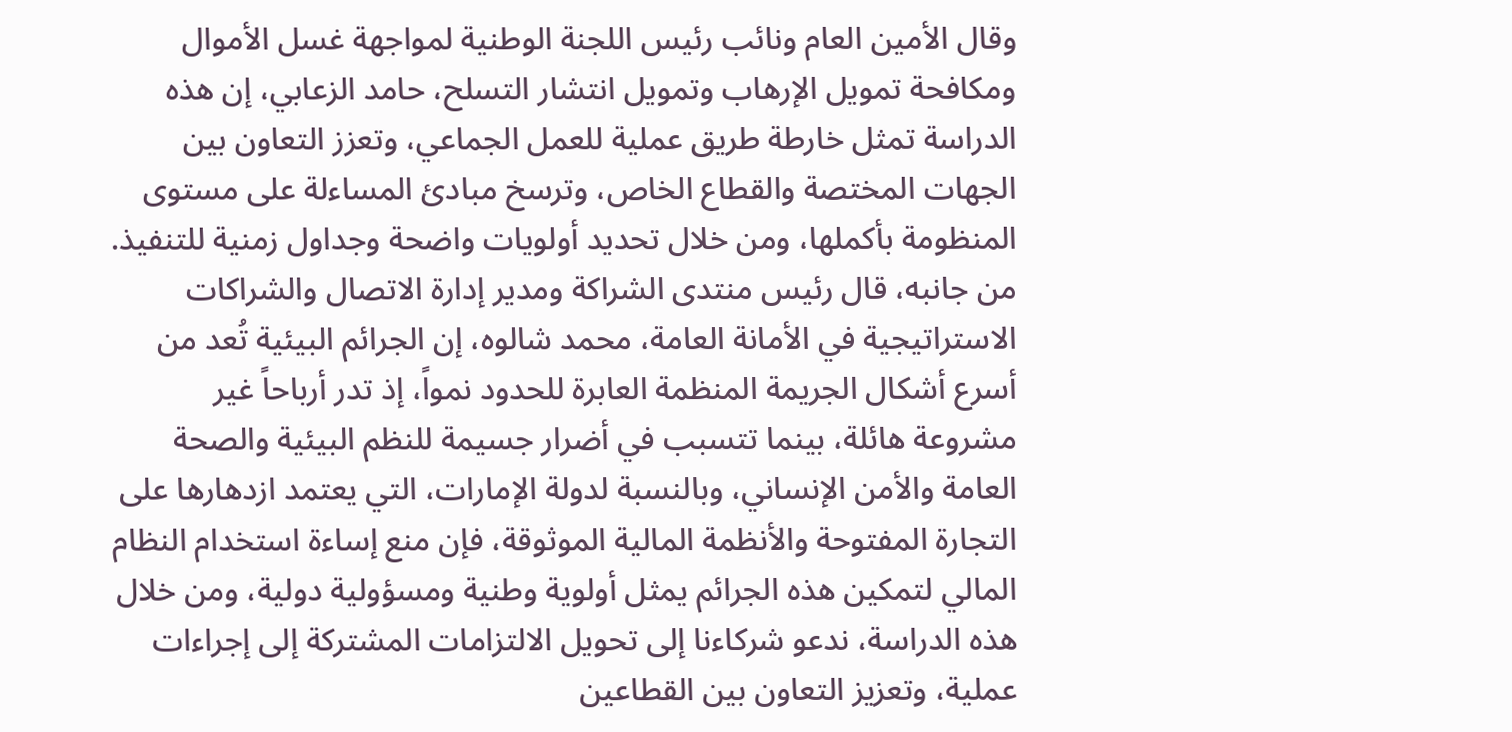وقال الأمين العام ونائب رئيس اللجنة الوطنية لمواجهة غسل الأموال ومكافحة تمويل الإرهاب وتمويل انتشار التسلح، حامد الزعابي، إن هذه الدراسة تمثل خارطة طريق عملية للعمل الجماعي، وتعزز التعاون بين الجهات المختصة والقطاع الخاص، وترسخ مبادئ المساءلة على مستوى المنظومة بأكملها، ومن خلال تحديد أولويات واضحة وجداول زمنية للتنفيذ.
من جانبه، قال رئيس منتدى الشراكة ومدير إدارة الاتصال والشراكات الاستراتيجية في الأمانة العامة، محمد شالوه، إن الجرائم البيئية تُعد من أسرع أشكال الجريمة المنظمة العابرة للحدود نمواً، إذ تدر أرباحاً غير مشروعة هائلة، بينما تتسبب في أضرار جسيمة للنظم البيئية والصحة العامة والأمن الإنساني، وبالنسبة لدولة الإمارات، التي يعتمد ازدهارها على التجارة المفتوحة والأنظمة المالية الموثوقة، فإن منع إساءة استخدام النظام المالي لتمكين هذه الجرائم يمثل أولوية وطنية ومسؤولية دولية، ومن خلال هذه الدراسة، ندعو شركاءنا إلى تحويل الالتزامات المشتركة إلى إجراءات عملية، وتعزيز التعاون بين القطاعين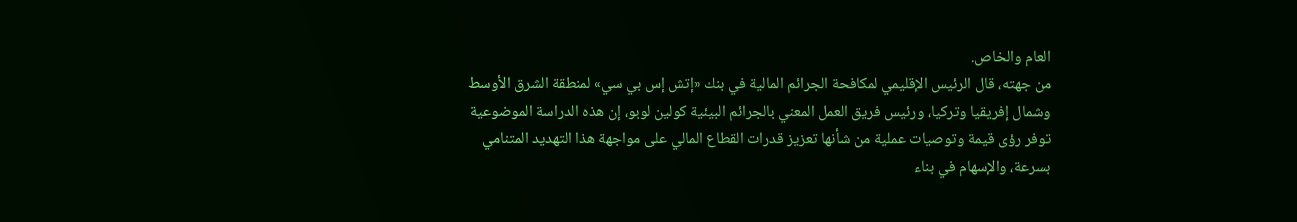العام والخاص.
من جهته، قال الرئيس الإقليمي لمكافحة الجرائم المالية في بنك «إتش إس بي سي» لمنطقة الشرق الأوسط وشمال إفريقيا وتركيا، ورئيس فريق العمل المعني بالجرائم البيئية كولين لوبو، إن هذه الدراسة الموضوعية توفر رؤى قيمة وتوصيات عملية من شأنها تعزيز قدرات القطاع المالي على مواجهة هذا التهديد المتنامي بسرعة، والإسهام في بناء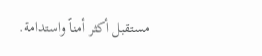مستقبل أكثر أمناً واستدامة.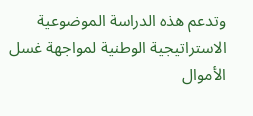وتدعم هذه الدراسة الموضوعية الاستراتيجية الوطنية لمواجهة غسل الأموال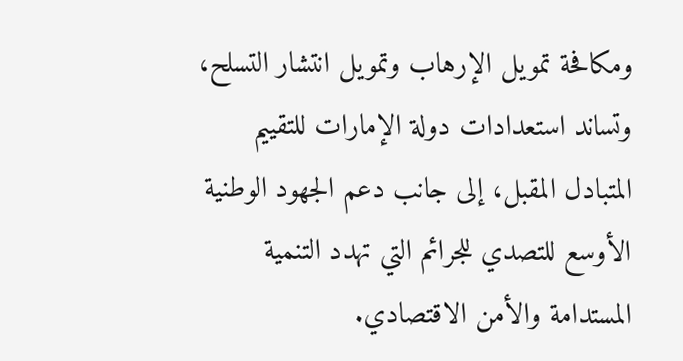ومكافحة تمويل الإرهاب وتمويل انتشار التسلح، وتساند استعدادات دولة الإمارات للتقييم المتبادل المقبل، إلى جانب دعم الجهود الوطنية الأوسع للتصدي للجرائم التي تهدد التنمية المستدامة والأمن الاقتصادي.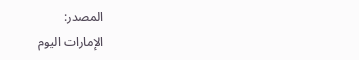المصدر:
الإمارات اليوم